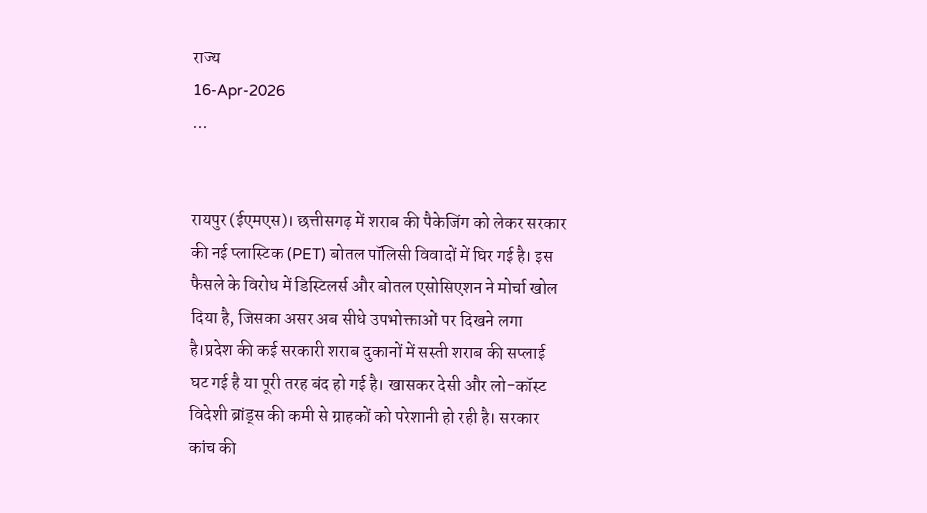राज्य
16-Apr-2026
...


रायपुर (ईएमएस)। छत्तीसगढ़ में शराब की पैकेजिंग को लेकर सरकार की नई प्लास्टिक (PET) बोतल पॉलिसी विवादों में घिर गई है। इस फैसले के विरोध में डिस्टिलर्स और बोतल एसोसिएशन ने मोर्चा खोल दिया है, जिसका असर अब सीधे उपभोक्ताओं पर दिखने लगा है।प्रदेश की कई सरकारी शराब दुकानों में सस्ती शराब की सप्लाई घट गई है या पूरी तरह बंद हो गई है। खासकर देसी और लो-कॉस्ट विदेशी ब्रांड्स की कमी से ग्राहकों को परेशानी हो रही है। सरकार कांच की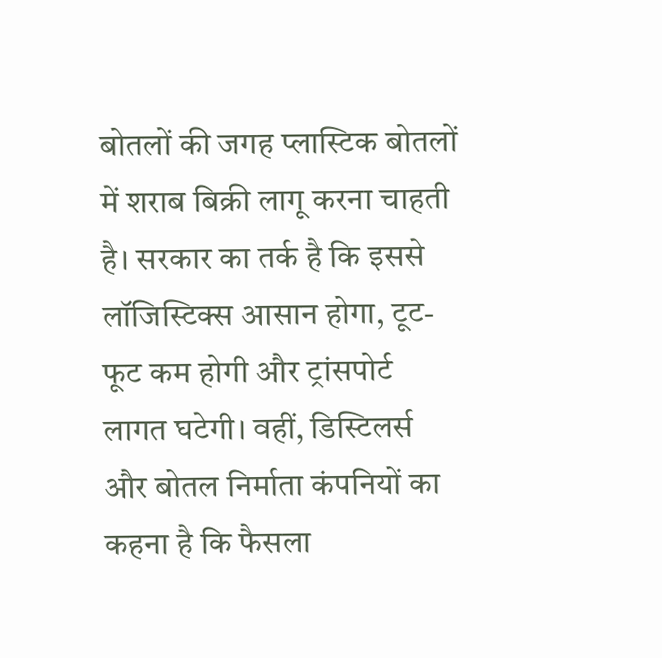बोतलों की जगह प्लास्टिक बोतलों में शराब बिक्री लागू करना चाहती है। सरकार का तर्क है कि इससे लॉजिस्टिक्स आसान होगा, टूट-फूट कम होगी और ट्रांसपोर्ट लागत घटेगी। वहीं, डिस्टिलर्स और बोतल निर्माता कंपनियों का कहना है कि फैसला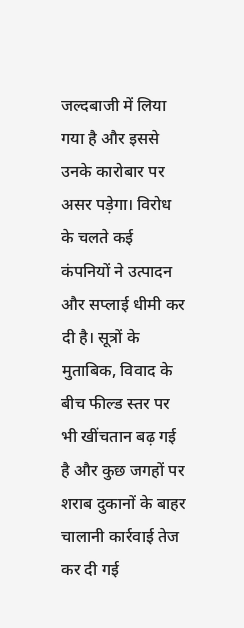जल्दबाजी में लिया गया है और इससे उनके कारोबार पर असर पड़ेगा। विरोध के चलते कई कंपनियों ने उत्पादन और सप्लाई धीमी कर दी है। सूत्रों के मुताबिक, विवाद के बीच फील्ड स्तर पर भी खींचतान बढ़ गई है और कुछ जगहों पर शराब दुकानों के बाहर चालानी कार्रवाई तेज कर दी गई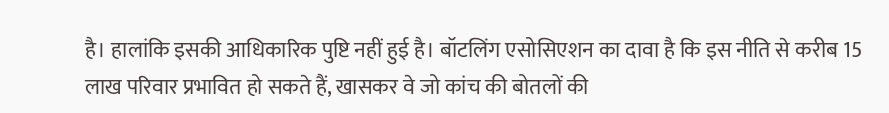है। हालांकि इसकी आधिकारिक पुष्टि नहीं हुई है। बॉटलिंग एसोसिएशन का दावा है कि इस नीति से करीब 15 लाख परिवार प्रभावित हो सकते हैं, खासकर वे जो कांच की बोतलों की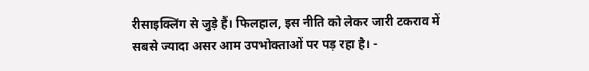रीसाइक्लिंग से जुड़े हैं। फिलहाल, इस नीति को लेकर जारी टकराव में सबसे ज्यादा असर आम उपभोक्ताओं पर पड़ रहा है। -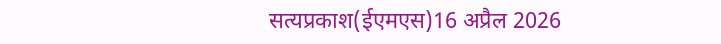सत्यप्रकाश(ईएमएस)16 अप्रैल 2026